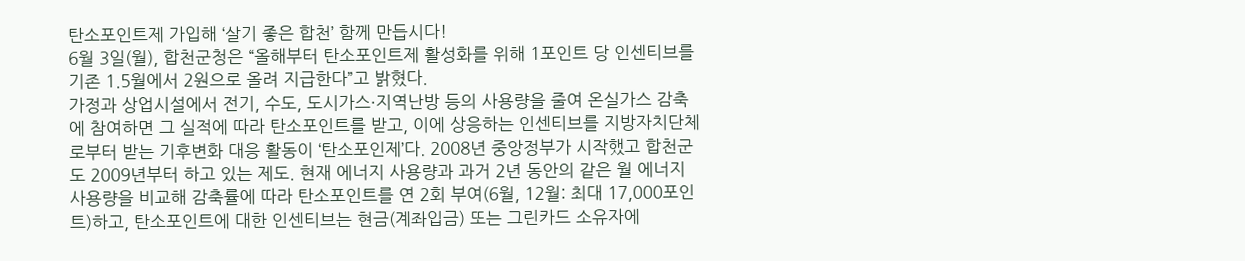탄소포인트제 가입해 ‘살기 좋은 합천’ 함께 만듭시다!
6월 3일(월), 합천군청은 “올해부터 탄소포인트제 활성화를 위해 1포인트 당 인센티브를 기존 1.5월에서 2원으로 올려 지급한다”고 밝혔다.
가정과 상업시설에서 전기, 수도, 도시가스·지역난방 등의 사용량을 줄여 온실가스 감축에 참여하면 그 실적에 따라 탄소포인트를 받고, 이에 상응하는 인센티브를 지방자치단체로부터 받는 기후변화 대응 활동이 ‘탄소포인제’다. 2008년 중앙정부가 시작했고 합천군도 2009년부터 하고 있는 제도. 현재 에너지 사용량과 과거 2년 동안의 같은 월 에너지 사용량을 비교해 감축률에 따라 탄소포인트를 연 2회 부여(6월, 12월: 최대 17,000포인트)하고, 탄소포인트에 대한 인센티브는 현금(계좌입금) 또는 그린카드 소유자에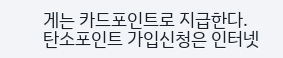게는 카드포인트로 지급한다.
탄소포인트 가입신청은 인터넷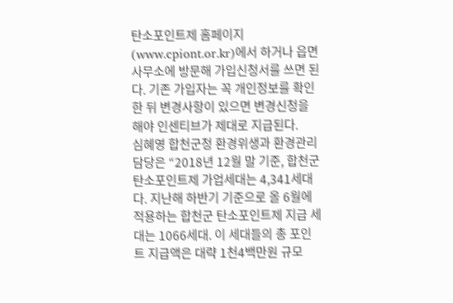탄소포인트제 홈페이지(www.cpiont.or.kr)에서 하거나 읍면사무소에 방문해 가입신청서를 쓰면 된다. 기존 가입자는 꼭 개인정보를 확인한 뒤 변경사항이 있으면 변경신청을 해야 인센티브가 제대로 지급된다.
심혜영 합천군청 환경위생과 환경관리담당은 “2018년 12월 말 기준, 합천군 탄소포인트제 가업세대는 4,341세대다. 지난해 하반기 기준으로 올 6월에 적용하는 합천군 탄소포인트제 지급 세대는 1066세대. 이 세대들의 총 포인트 지급액은 대략 1천4백만원 규모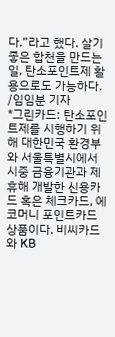다.”라고 했다. 살기 좋은 합천을 만드는 일, 탄소포인트제 활용으로도 가능하다. /임임분 기자
*그린카드: 탄소포인트제를 시행하기 위해 대한민국 환경부와 서울특별시에서 시중 금융기관과 제휴해 개발한 신용카드 혹은 체크카드, 에코머니 포인트카드 상품이다. 비씨카드와 KB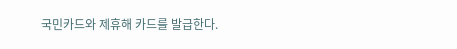국민카드와 제휴해 카드를 발급한다.